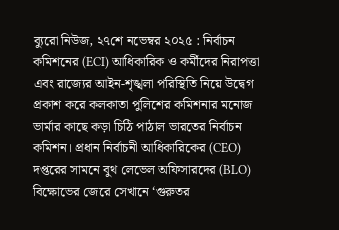ব্যুরো নিউজ, ২৭শে নভেম্বর ২০২৫ : নির্বাচন কমিশনের (ECI) আধিকারিক ও কর্মীদের নিরাপত্তা এবং রাজ্যের আইন-শৃঙ্খলা পরিস্থিতি নিয়ে উদ্বেগ প্রকাশ করে কলকাতা পুলিশের কমিশনার মনোজ ভার্মার কাছে কড়া চিঠি পাঠাল ভারতের নির্বাচন কমিশন। প্রধান নির্বাচনী আধিকারিকের (CEO) দপ্তরের সামনে বুথ লেভেল অফিসারদের (BLO) বিক্ষোভের জেরে সেখানে ‘গুরুতর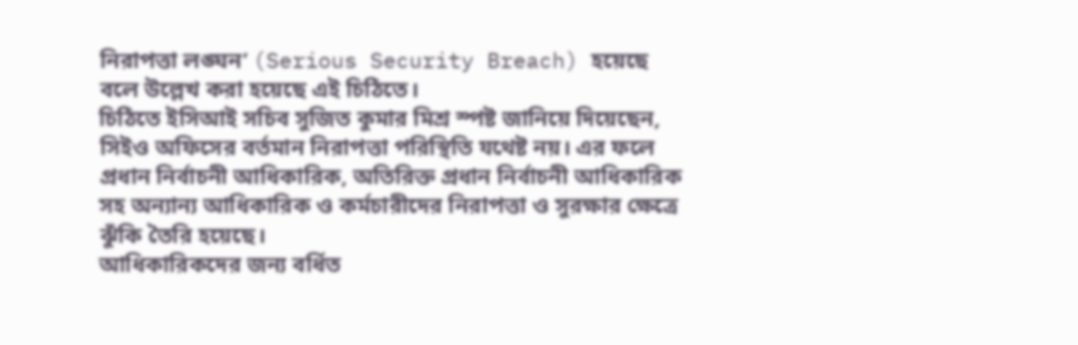নিরাপত্তা লঙ্ঘন’ (Serious Security Breach) হয়েছে বলে উল্লেখ করা হয়েছে এই চিঠিতে।
চিঠিতে ইসিআই সচিব সুজিত কুমার মিশ্র স্পষ্ট জানিয়ে দিয়েছেন, সিইও অফিসের বর্তমান নিরাপত্তা পরিস্থিতি যথেষ্ট নয়। এর ফলে প্রধান নির্বাচনী আধিকারিক, অতিরিক্ত প্রধান নির্বাচনী আধিকারিক সহ অন্যান্য আধিকারিক ও কর্মচারীদের নিরাপত্তা ও সুরক্ষার ক্ষেত্রে ঝুঁকি তৈরি হয়েছে।
আধিকারিকদের জন্য বর্ধিত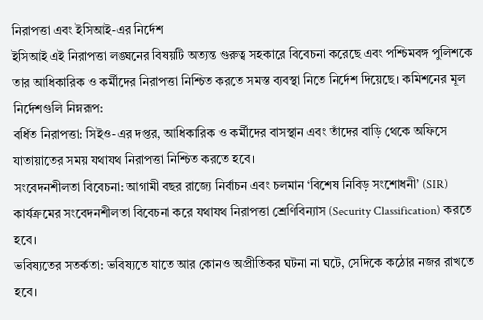নিরাপত্তা এবং ইসিআই-এর নির্দেশ
ইসিআই এই নিরাপত্তা লঙ্ঘনের বিষয়টি অত্যন্ত গুরুত্ব সহকারে বিবেচনা করেছে এবং পশ্চিমবঙ্গ পুলিশকে তার আধিকারিক ও কর্মীদের নিরাপত্তা নিশ্চিত করতে সমস্ত ব্যবস্থা নিতে নির্দেশ দিয়েছে। কমিশনের মূল নির্দেশগুলি নিম্নরূপ:
বর্ধিত নিরাপত্তা: সিইও-এর দপ্তর, আধিকারিক ও কর্মীদের বাসস্থান এবং তাঁদের বাড়ি থেকে অফিসে যাতায়াতের সময় যথাযথ নিরাপত্তা নিশ্চিত করতে হবে।
সংবেদনশীলতা বিবেচনা: আগামী বছর রাজ্যে নির্বাচন এবং চলমান ‘বিশেষ নিবিড় সংশোধনী’ (SIR) কার্যক্রমের সংবেদনশীলতা বিবেচনা করে যথাযথ নিরাপত্তা শ্রেণিবিন্যাস (Security Classification) করতে হবে।
ভবিষ্যতের সতর্কতা: ভবিষ্যতে যাতে আর কোনও অপ্রীতিকর ঘটনা না ঘটে, সেদিকে কঠোর নজর রাখতে হবে।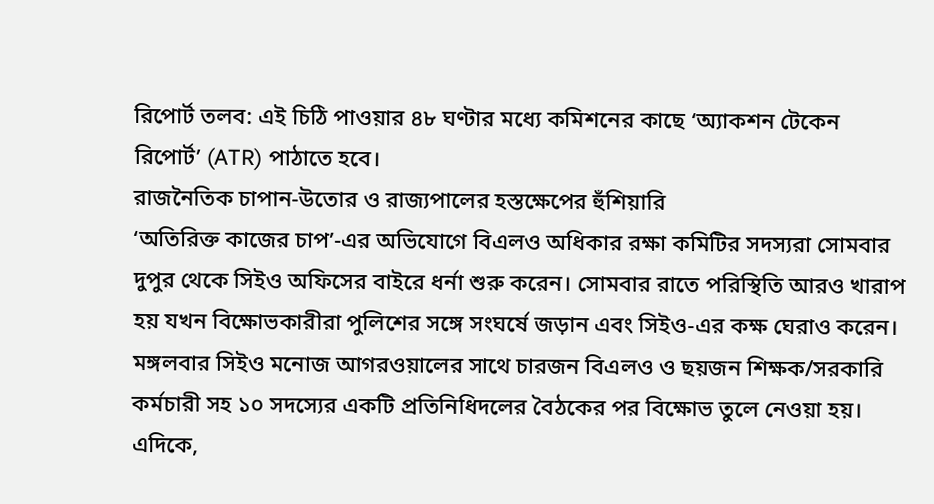রিপোর্ট তলব: এই চিঠি পাওয়ার ৪৮ ঘণ্টার মধ্যে কমিশনের কাছে ‘অ্যাকশন টেকেন রিপোর্ট’ (ATR) পাঠাতে হবে।
রাজনৈতিক চাপান-উতোর ও রাজ্যপালের হস্তক্ষেপের হুঁশিয়ারি
‘অতিরিক্ত কাজের চাপ’-এর অভিযোগে বিএলও অধিকার রক্ষা কমিটির সদস্যরা সোমবার দুপুর থেকে সিইও অফিসের বাইরে ধর্না শুরু করেন। সোমবার রাতে পরিস্থিতি আরও খারাপ হয় যখন বিক্ষোভকারীরা পুলিশের সঙ্গে সংঘর্ষে জড়ান এবং সিইও-এর কক্ষ ঘেরাও করেন। মঙ্গলবার সিইও মনোজ আগরওয়ালের সাথে চারজন বিএলও ও ছয়জন শিক্ষক/সরকারি কর্মচারী সহ ১০ সদস্যের একটি প্রতিনিধিদলের বৈঠকের পর বিক্ষোভ তুলে নেওয়া হয়।
এদিকে,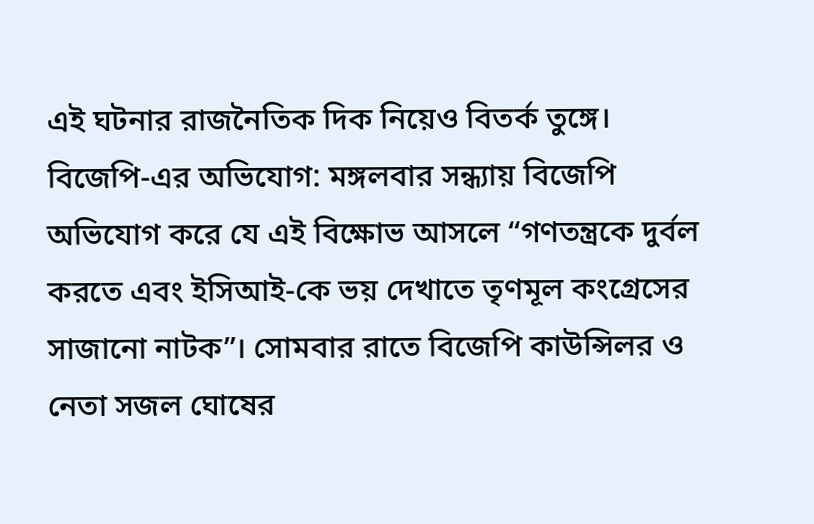এই ঘটনার রাজনৈতিক দিক নিয়েও বিতর্ক তুঙ্গে।
বিজেপি-এর অভিযোগ: মঙ্গলবার সন্ধ্যায় বিজেপি অভিযোগ করে যে এই বিক্ষোভ আসলে “গণতন্ত্রকে দুর্বল করতে এবং ইসিআই-কে ভয় দেখাতে তৃণমূল কংগ্রেসের সাজানো নাটক”। সোমবার রাতে বিজেপি কাউন্সিলর ও নেতা সজল ঘোষের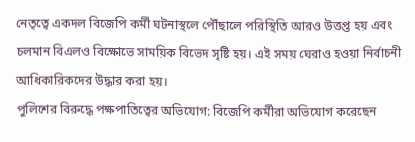নেতৃত্বে একদল বিজেপি কর্মী ঘটনাস্থলে পৌঁছালে পরিস্থিতি আরও উত্তপ্ত হয় এবং চলমান বিএলও বিক্ষোভে সাময়িক বিভেদ সৃষ্টি হয়। এই সময় ঘেরাও হওয়া নির্বাচনী আধিকারিকদের উদ্ধার করা হয়।
পুলিশের বিরুদ্ধে পক্ষপাতিত্বের অভিযোগ: বিজেপি কর্মীরা অভিযোগ করেছেন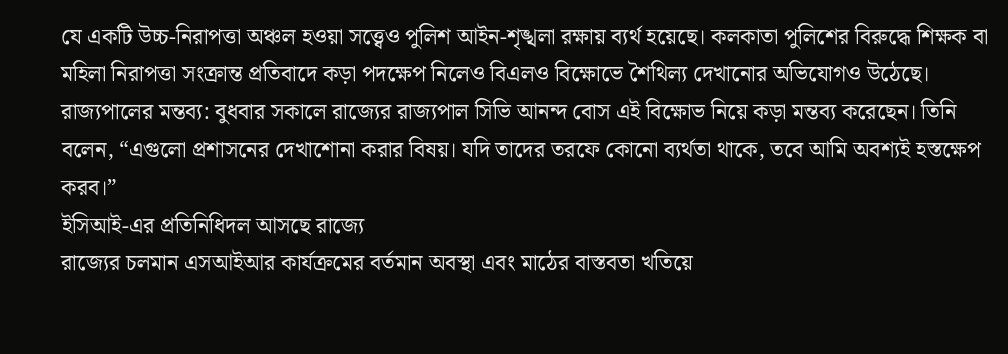যে একটি উচ্চ-নিরাপত্তা অঞ্চল হওয়া সত্ত্বেও পুলিশ আইন-শৃঙ্খলা রক্ষায় ব্যর্থ হয়েছে। কলকাতা পুলিশের বিরুদ্ধে শিক্ষক বা মহিলা নিরাপত্তা সংক্রান্ত প্রতিবাদে কড়া পদক্ষেপ নিলেও বিএলও বিক্ষোভে শৈথিল্য দেখানোর অভিযোগও উঠেছে।
রাজ্যপালের মন্তব্য: বুধবার সকালে রাজ্যের রাজ্যপাল সিভি আনন্দ বোস এই বিক্ষোভ নিয়ে কড়া মন্তব্য করেছেন। তিনি বলেন, “এগুলো প্রশাসনের দেখাশোনা করার বিষয়। যদি তাদের তরফে কোনো ব্যর্থতা থাকে, তবে আমি অবশ্যই হস্তক্ষেপ করব।”
ইসিআই-এর প্রতিনিধিদল আসছে রাজ্যে
রাজ্যের চলমান এসআইআর কার্যক্রমের বর্তমান অবস্থা এবং মাঠের বাস্তবতা খতিয়ে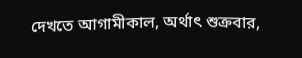দেখতে আগামীকাল, অর্থাৎ শুক্রবার,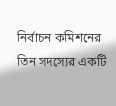নির্বাচন কমিশনের তিন সদস্যের একটি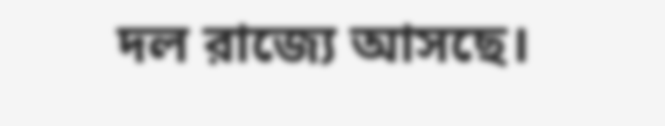দল রাজ্যে আসছে।